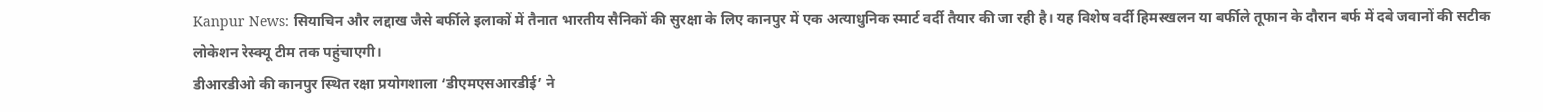Kanpur News: सियाचिन और लद्दाख जैसे बर्फीले इलाकों में तैनात भारतीय सैनिकों की सुरक्षा के लिए कानपुर में एक अत्याधुनिक स्मार्ट वर्दी तैयार की जा रही है। यह विशेष वर्दी हिमस्खलन या बर्फीले तूफान के दौरान बर्फ में दबे जवानों की सटीक लोकेशन रेस्क्यू टीम तक पहुंचाएगी।
डीआरडीओ की कानपुर स्थित रक्षा प्रयोगशाला ‘डीएमएसआरडीई’ ने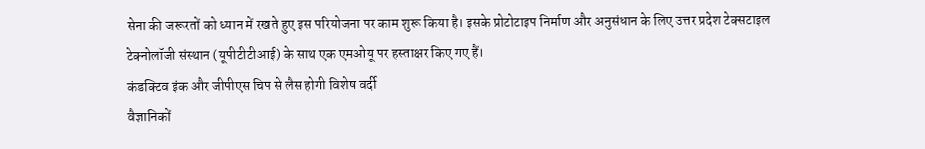सेना की जरूरतों को ध्यान में रखते हुए इस परियोजना पर काम शुरू किया है। इसके प्रोटोटाइप निर्माण और अनुसंधान के लिए उत्तर प्रदेश टेक्सटाइल टेक्नोलॉजी संस्थान (यूपीटीटीआई) के साथ एक एमओयू पर हस्ताक्षर किए गए हैं।
कंडक्टिव इंक और जीपीएस चिप से लैस होगी विशेष वर्दी
वैज्ञानिकों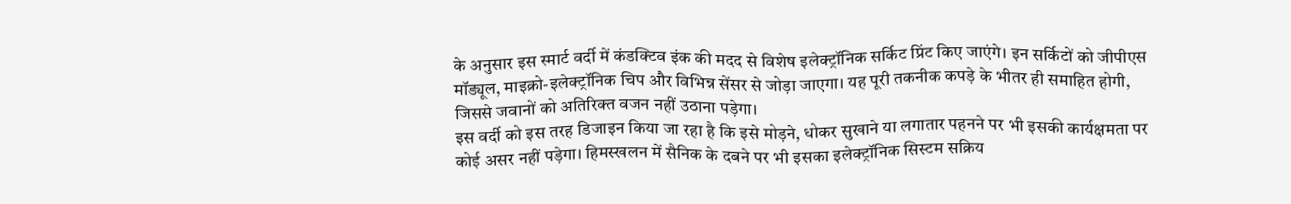के अनुसार इस स्मार्ट वर्दी में कंडक्टिव इंक की मदद से विशेष इलेक्ट्रॉनिक सर्किट प्रिंट किए जाएंगे। इन सर्किटों को जीपीएस मॉड्यूल, माइक्रो-इलेक्ट्रॉनिक चिप और विभिन्न सेंसर से जोड़ा जाएगा। यह पूरी तकनीक कपड़े के भीतर ही समाहित होगी, जिससे जवानों को अतिरिक्त वजन नहीं उठाना पड़ेगा।
इस वर्दी को इस तरह डिजाइन किया जा रहा है कि इसे मोड़ने, धोकर सुखाने या लगातार पहनने पर भी इसकी कार्यक्षमता पर कोई असर नहीं पड़ेगा। हिमस्खलन में सैनिक के दबने पर भी इसका इलेक्ट्रॉनिक सिस्टम सक्रिय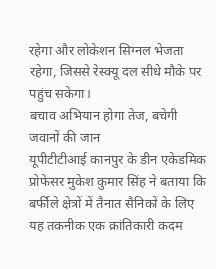रहेगा और लोकेशन सिग्नल भेजता रहेगा, जिससे रेस्क्यू दल सीधे मौके पर पहुंच सकेगा।
बचाव अभियान होगा तेज, बचेगी जवानों की जान
यूपीटीटीआई कानपुर के डीन एकेडमिक प्रोफेसर मुकेश कुमार सिंह ने बताया कि बर्फीले क्षेत्रों में तैनात सैनिकों के लिए यह तकनीक एक क्रांतिकारी कदम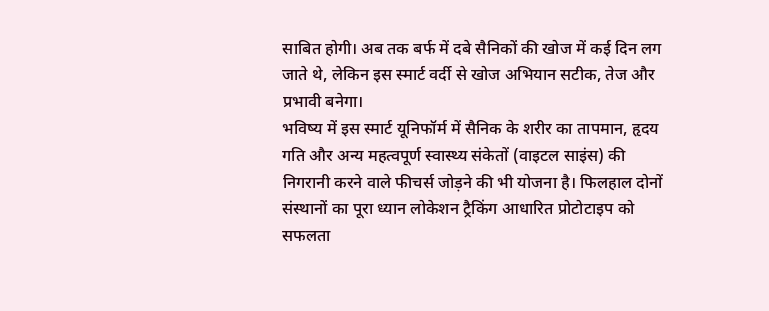साबित होगी। अब तक बर्फ में दबे सैनिकों की खोज में कई दिन लग जाते थे, लेकिन इस स्मार्ट वर्दी से खोज अभियान सटीक, तेज और प्रभावी बनेगा।
भविष्य में इस स्मार्ट यूनिफॉर्म में सैनिक के शरीर का तापमान, हृदय गति और अन्य महत्वपूर्ण स्वास्थ्य संकेतों (वाइटल साइंस) की निगरानी करने वाले फीचर्स जोड़ने की भी योजना है। फिलहाल दोनों संस्थानों का पूरा ध्यान लोकेशन ट्रैकिंग आधारित प्रोटोटाइप को सफलता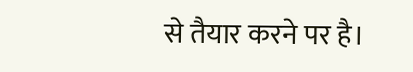से तैयार करने पर है।